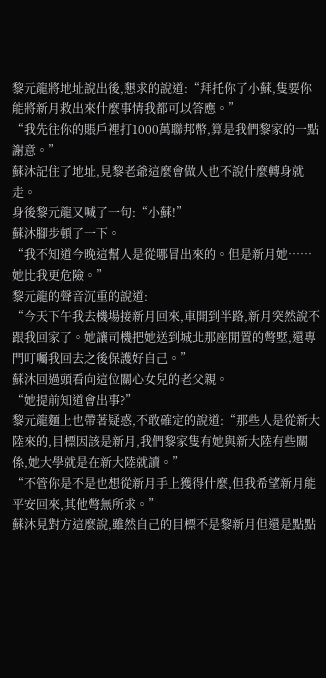黎元龍將地址說出後,懇求的說道:“拜托你了小蘇,隻要你能將新月救出來什麼事情我都可以答應。”
“我先往你的賬戶裡打1000萬聯邦幣,算是我們黎家的一點謝意。”
蘇沐記住了地址,見黎老爺這麼會做人也不說什麼轉身就走。
身後黎元龍又喊了一句:“小蘇!”
蘇沐腳步頓了一下。
“我不知道今晚這幫人是從哪冒出來的。但是新月她……她比我更危險。”
黎元龍的聲音沉重的說道:
“今天下午我去機場接新月回來,車開到半路,新月突然說不跟我回家了。她讓司機把她送到城北那座閒置的彆墅,還專門叮囑我回去之後保護好自己。”
蘇沐回過頭看向這位關心女兒的老父親。
“她提前知道會出事?”
黎元龍麵上也帶著疑惑,不敢確定的說道:“那些人是從新大陸來的,目標因該是新月,我們黎家隻有她與新大陸有些關係,她大學就是在新大陸就讀。”
“不管你是不是也想從新月手上獲得什麼,但我希望新月能平安回來,其他彆無所求。”
蘇沐見對方這麼說,雖然自己的目標不是黎新月但還是點點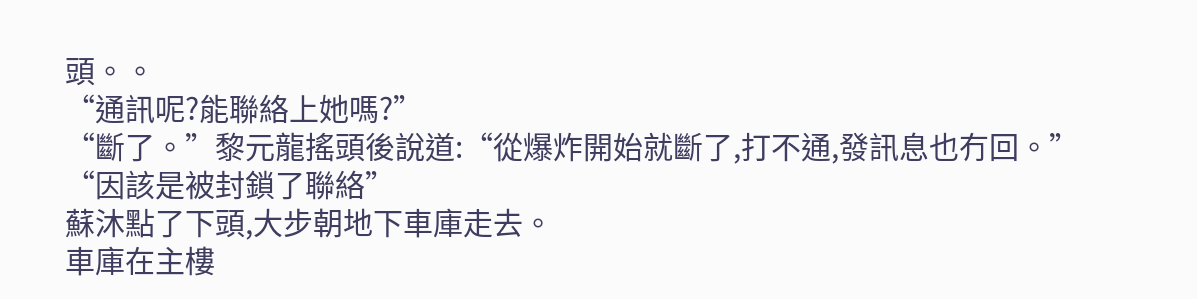頭。。
“通訊呢?能聯絡上她嗎?”
“斷了。”黎元龍搖頭後說道:“從爆炸開始就斷了,打不通,發訊息也冇回。”
“因該是被封鎖了聯絡”
蘇沐點了下頭,大步朝地下車庫走去。
車庫在主樓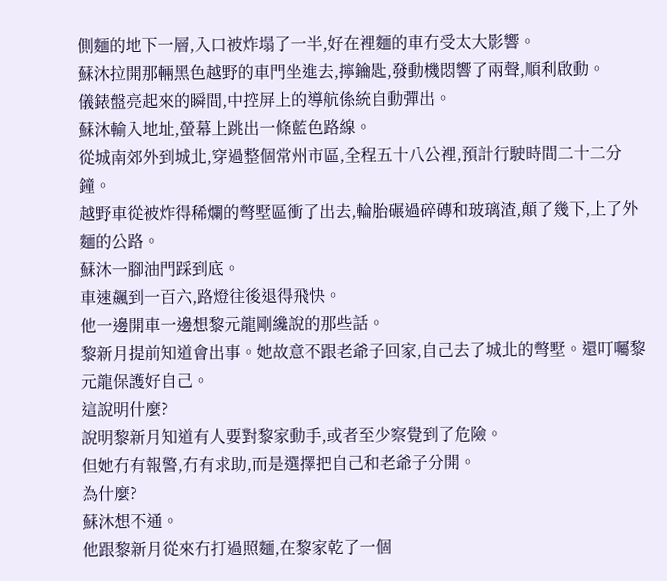側麵的地下一層,入口被炸塌了一半,好在裡麵的車冇受太大影響。
蘇沐拉開那輛黑色越野的車門坐進去,擰鑰匙,發動機悶響了兩聲,順利啟動。
儀錶盤亮起來的瞬間,中控屏上的導航係統自動彈出。
蘇沐輸入地址,螢幕上跳出一條藍色路線。
從城南郊外到城北,穿過整個常州市區,全程五十八公裡,預計行駛時間二十二分鐘。
越野車從被炸得稀爛的彆墅區衝了出去,輪胎碾過碎磚和玻璃渣,顛了幾下,上了外麵的公路。
蘇沐一腳油門踩到底。
車速飆到一百六,路燈往後退得飛快。
他一邊開車一邊想黎元龍剛纔說的那些話。
黎新月提前知道會出事。她故意不跟老爺子回家,自己去了城北的彆墅。還叮囑黎元龍保護好自己。
這說明什麼?
說明黎新月知道有人要對黎家動手,或者至少察覺到了危險。
但她冇有報警,冇有求助,而是選擇把自己和老爺子分開。
為什麼?
蘇沐想不通。
他跟黎新月從來冇打過照麵,在黎家乾了一個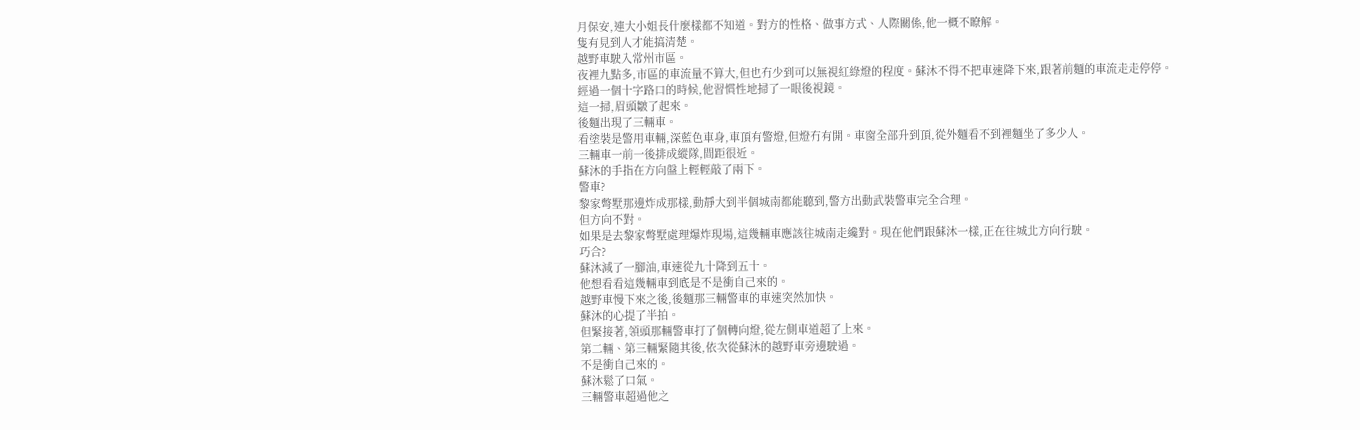月保安,連大小姐長什麼樣都不知道。對方的性格、做事方式、人際關係,他一概不瞭解。
隻有見到人才能搞清楚。
越野車駛入常州市區。
夜裡九點多,市區的車流量不算大,但也冇少到可以無視紅綠燈的程度。蘇沐不得不把車速降下來,跟著前麵的車流走走停停。
經過一個十字路口的時候,他習慣性地掃了一眼後視鏡。
這一掃,眉頭皺了起來。
後麵出現了三輛車。
看塗裝是警用車輛,深藍色車身,車頂有警燈,但燈冇有開。車窗全部升到頂,從外麵看不到裡麵坐了多少人。
三輛車一前一後排成縱隊,間距很近。
蘇沐的手指在方向盤上輕輕敲了兩下。
警車?
黎家彆墅那邊炸成那樣,動靜大到半個城南都能聽到,警方出動武裝警車完全合理。
但方向不對。
如果是去黎家彆墅處理爆炸現場,這幾輛車應該往城南走纔對。現在他們跟蘇沐一樣,正在往城北方向行駛。
巧合?
蘇沐減了一腳油,車速從九十降到五十。
他想看看這幾輛車到底是不是衝自己來的。
越野車慢下來之後,後麵那三輛警車的車速突然加快。
蘇沐的心提了半拍。
但緊接著,領頭那輛警車打了個轉向燈,從左側車道超了上來。
第二輛、第三輛緊隨其後,依次從蘇沐的越野車旁邊駛過。
不是衝自己來的。
蘇沐鬆了口氣。
三輛警車超過他之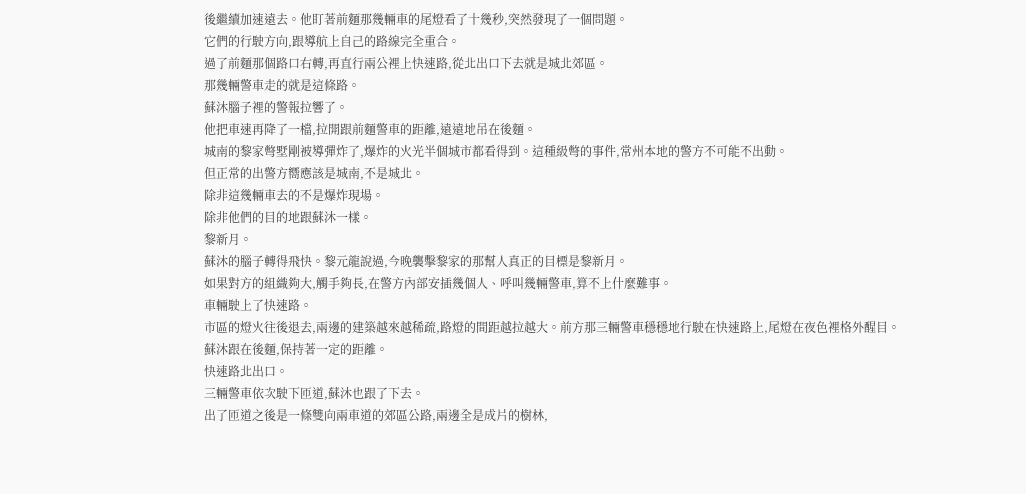後繼續加速遠去。他盯著前麵那幾輛車的尾燈看了十幾秒,突然發現了一個問題。
它們的行駛方向,跟導航上自己的路線完全重合。
過了前麵那個路口右轉,再直行兩公裡上快速路,從北出口下去就是城北郊區。
那幾輛警車走的就是這條路。
蘇沐腦子裡的警報拉響了。
他把車速再降了一檔,拉開跟前麵警車的距離,遠遠地吊在後麵。
城南的黎家彆墅剛被導彈炸了,爆炸的火光半個城市都看得到。這種級彆的事件,常州本地的警方不可能不出動。
但正常的出警方嚮應該是城南,不是城北。
除非這幾輛車去的不是爆炸現場。
除非他們的目的地跟蘇沐一樣。
黎新月。
蘇沐的腦子轉得飛快。黎元龍說過,今晚襲擊黎家的那幫人真正的目標是黎新月。
如果對方的組織夠大,觸手夠長,在警方內部安插幾個人、呼叫幾輛警車,算不上什麼難事。
車輛駛上了快速路。
市區的燈火往後退去,兩邊的建築越來越稀疏,路燈的間距越拉越大。前方那三輛警車穩穩地行駛在快速路上,尾燈在夜色裡格外醒目。
蘇沐跟在後麵,保持著一定的距離。
快速路北出口。
三輛警車依次駛下匝道,蘇沐也跟了下去。
出了匝道之後是一條雙向兩車道的郊區公路,兩邊全是成片的樹林,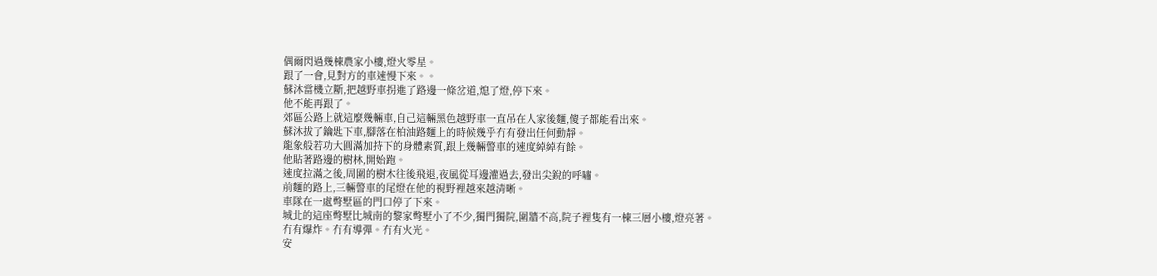偶爾閃過幾棟農家小樓,燈火零星。
跟了一會,見對方的車速慢下來。。
蘇沐當機立斷,把越野車拐進了路邊一條岔道,熄了燈,停下來。
他不能再跟了。
郊區公路上就這麼幾輛車,自己這輛黑色越野車一直吊在人家後麵,傻子都能看出來。
蘇沐拔了鑰匙下車,腳落在柏油路麵上的時候幾乎冇有發出任何動靜。
龍象般若功大圓滿加持下的身體素質,跟上幾輛警車的速度綽綽有餘。
他貼著路邊的樹林,開始跑。
速度拉滿之後,周圍的樹木往後飛退,夜風從耳邊灌過去,發出尖銳的呼嘯。
前麵的路上,三輛警車的尾燈在他的視野裡越來越清晰。
車隊在一處彆墅區的門口停了下來。
城北的這座彆墅比城南的黎家彆墅小了不少,獨門獨院,圍牆不高,院子裡隻有一棟三層小樓,燈亮著。
冇有爆炸。冇有導彈。冇有火光。
安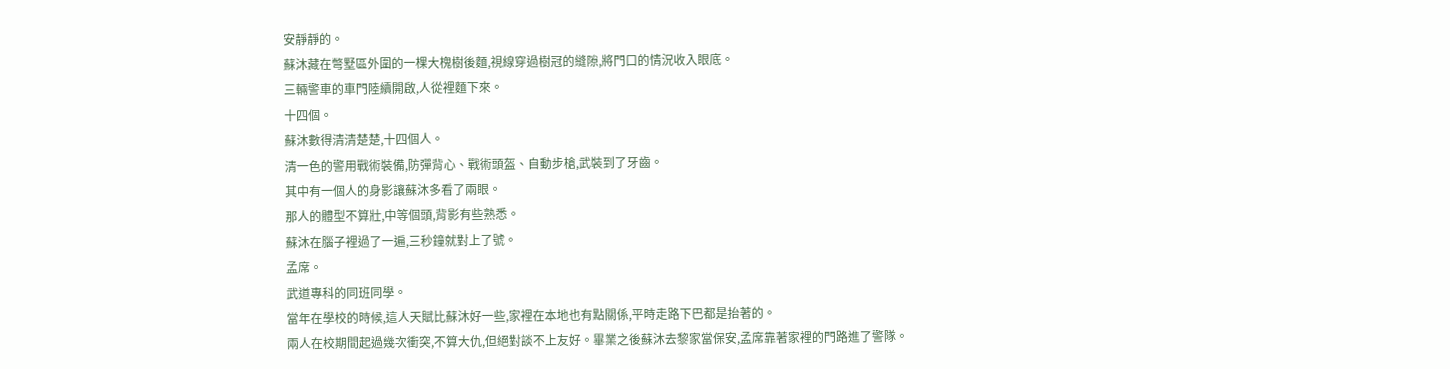安靜靜的。
蘇沐藏在彆墅區外圍的一棵大槐樹後麵,視線穿過樹冠的縫隙,將門口的情況收入眼底。
三輛警車的車門陸續開啟,人從裡麵下來。
十四個。
蘇沐數得清清楚楚,十四個人。
清一色的警用戰術裝備,防彈背心、戰術頭盔、自動步槍,武裝到了牙齒。
其中有一個人的身影讓蘇沐多看了兩眼。
那人的體型不算壯,中等個頭,背影有些熟悉。
蘇沐在腦子裡過了一遍,三秒鐘就對上了號。
孟席。
武道專科的同班同學。
當年在學校的時候,這人天賦比蘇沐好一些,家裡在本地也有點關係,平時走路下巴都是抬著的。
兩人在校期間起過幾次衝突,不算大仇,但絕對談不上友好。畢業之後蘇沐去黎家當保安,孟席靠著家裡的門路進了警隊。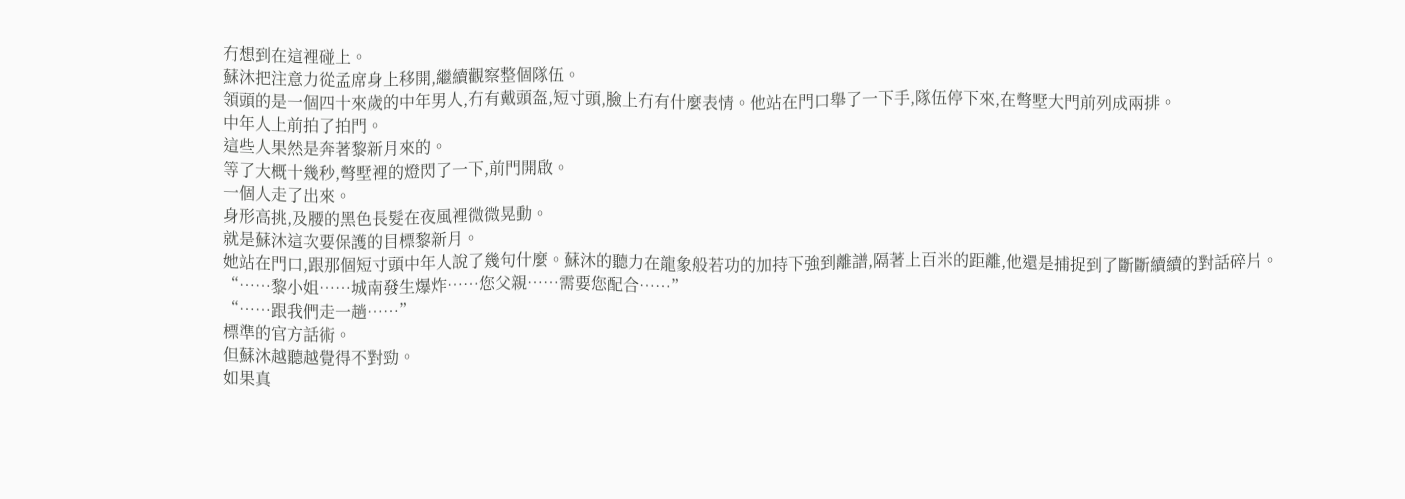冇想到在這裡碰上。
蘇沐把注意力從孟席身上移開,繼續觀察整個隊伍。
領頭的是一個四十來歲的中年男人,冇有戴頭盔,短寸頭,臉上冇有什麼表情。他站在門口舉了一下手,隊伍停下來,在彆墅大門前列成兩排。
中年人上前拍了拍門。
這些人果然是奔著黎新月來的。
等了大概十幾秒,彆墅裡的燈閃了一下,前門開啟。
一個人走了出來。
身形高挑,及腰的黑色長髮在夜風裡微微晃動。
就是蘇沐這次要保護的目標黎新月。
她站在門口,跟那個短寸頭中年人說了幾句什麼。蘇沐的聽力在龍象般若功的加持下強到離譜,隔著上百米的距離,他還是捕捉到了斷斷續續的對話碎片。
“……黎小姐……城南發生爆炸……您父親……需要您配合……”
“……跟我們走一趟……”
標準的官方話術。
但蘇沐越聽越覺得不對勁。
如果真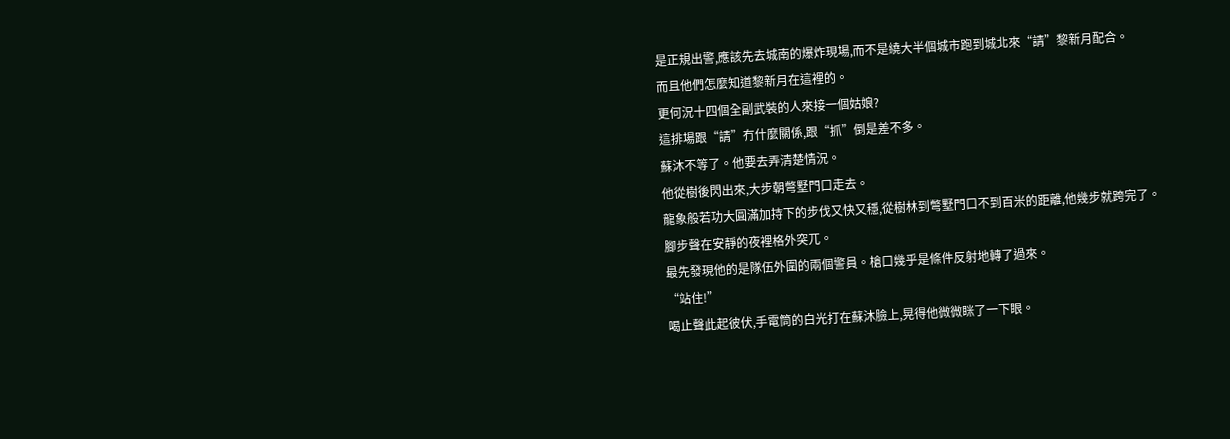是正規出警,應該先去城南的爆炸現場,而不是繞大半個城市跑到城北來“請”黎新月配合。
而且他們怎麼知道黎新月在這裡的。
更何況十四個全副武裝的人來接一個姑娘?
這排場跟“請”冇什麼關係,跟“抓”倒是差不多。
蘇沐不等了。他要去弄清楚情況。
他從樹後閃出來,大步朝彆墅門口走去。
龍象般若功大圓滿加持下的步伐又快又穩,從樹林到彆墅門口不到百米的距離,他幾步就跨完了。
腳步聲在安靜的夜裡格外突兀。
最先發現他的是隊伍外圍的兩個警員。槍口幾乎是條件反射地轉了過來。
“站住!”
喝止聲此起彼伏,手電筒的白光打在蘇沐臉上,晃得他微微眯了一下眼。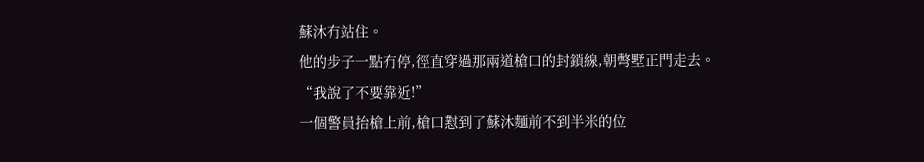蘇沐冇站住。
他的步子一點冇停,徑直穿過那兩道槍口的封鎖線,朝彆墅正門走去。
“我說了不要靠近!”
一個警員抬槍上前,槍口懟到了蘇沐麵前不到半米的位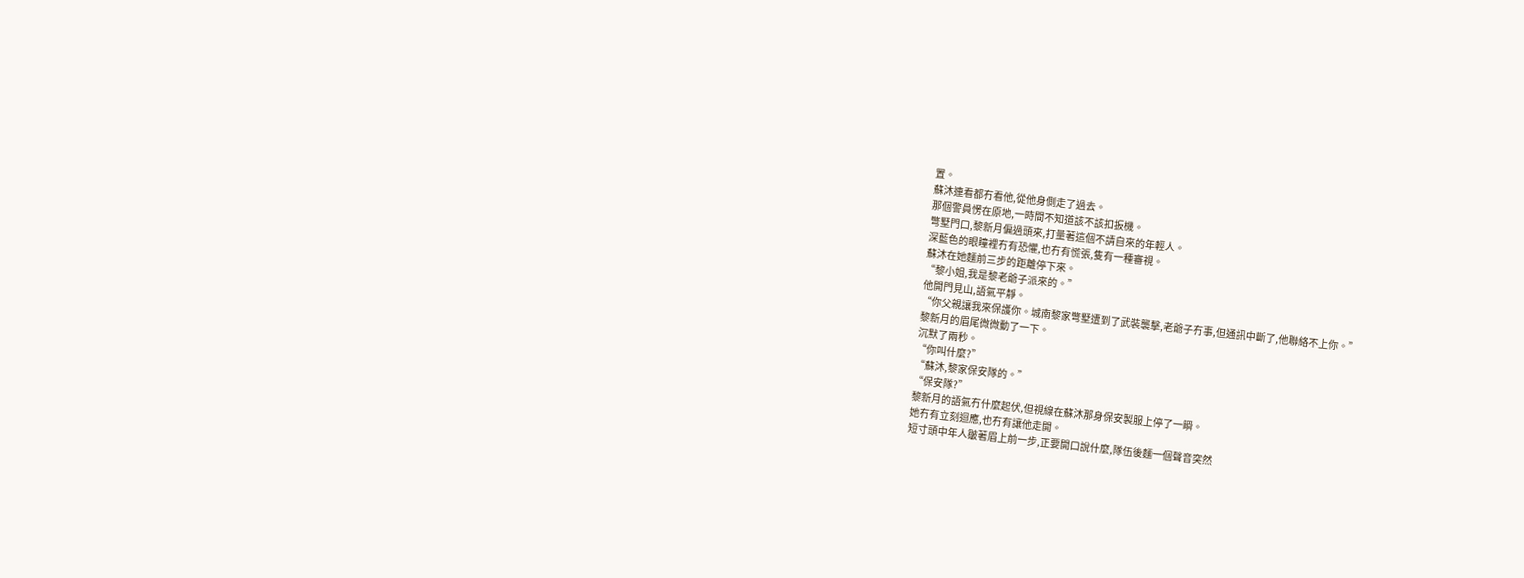置。
蘇沐連看都冇看他,從他身側走了過去。
那個警員愣在原地,一時間不知道該不該扣扳機。
彆墅門口,黎新月偏過頭來,打量著這個不請自來的年輕人。
深藍色的眼瞳裡冇有恐懼,也冇有慌張,隻有一種審視。
蘇沐在她麵前三步的距離停下來。
“黎小姐,我是黎老爺子派來的。”
他開門見山,語氣平靜。
“你父親讓我來保護你。城南黎家彆墅遭到了武裝襲擊,老爺子冇事,但通訊中斷了,他聯絡不上你。”
黎新月的眉尾微微動了一下。
沉默了兩秒。
“你叫什麼?”
“蘇沐,黎家保安隊的。”
“保安隊?”
黎新月的語氣冇什麼起伏,但視線在蘇沐那身保安製服上停了一瞬。
她冇有立刻迴應,也冇有讓他走開。
短寸頭中年人皺著眉上前一步,正要開口說什麼,隊伍後麵一個聲音突然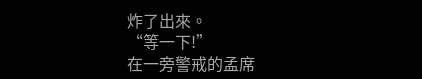炸了出來。
“等一下!”
在一旁警戒的孟席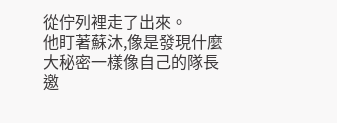從佇列裡走了出來。
他盯著蘇沐,像是發現什麼大秘密一樣像自己的隊長邀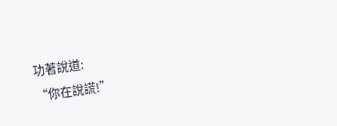功著說道:
“你在說謊!”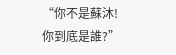“你不是蘇沐!你到底是誰?”